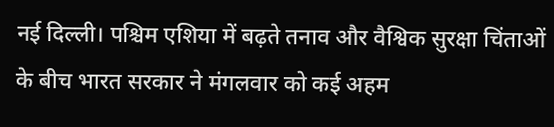नई दिल्ली। पश्चिम एशिया में बढ़ते तनाव और वैश्विक सुरक्षा चिंताओं के बीच भारत सरकार ने मंगलवार को कई अहम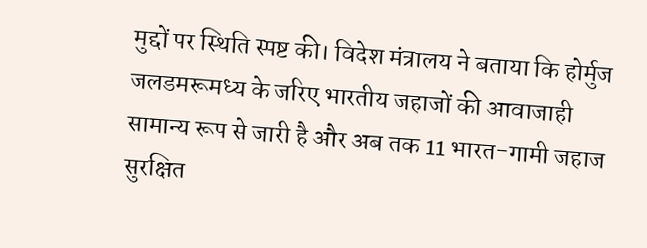मुद्दों पर स्थिति स्पष्ट की। विदेश मंत्रालय ने बताया कि होर्मुज जलडमरूमध्य के जरिए भारतीय जहाजों की आवाजाही सामान्य रूप से जारी है और अब तक 11 भारत-गामी जहाज सुरक्षित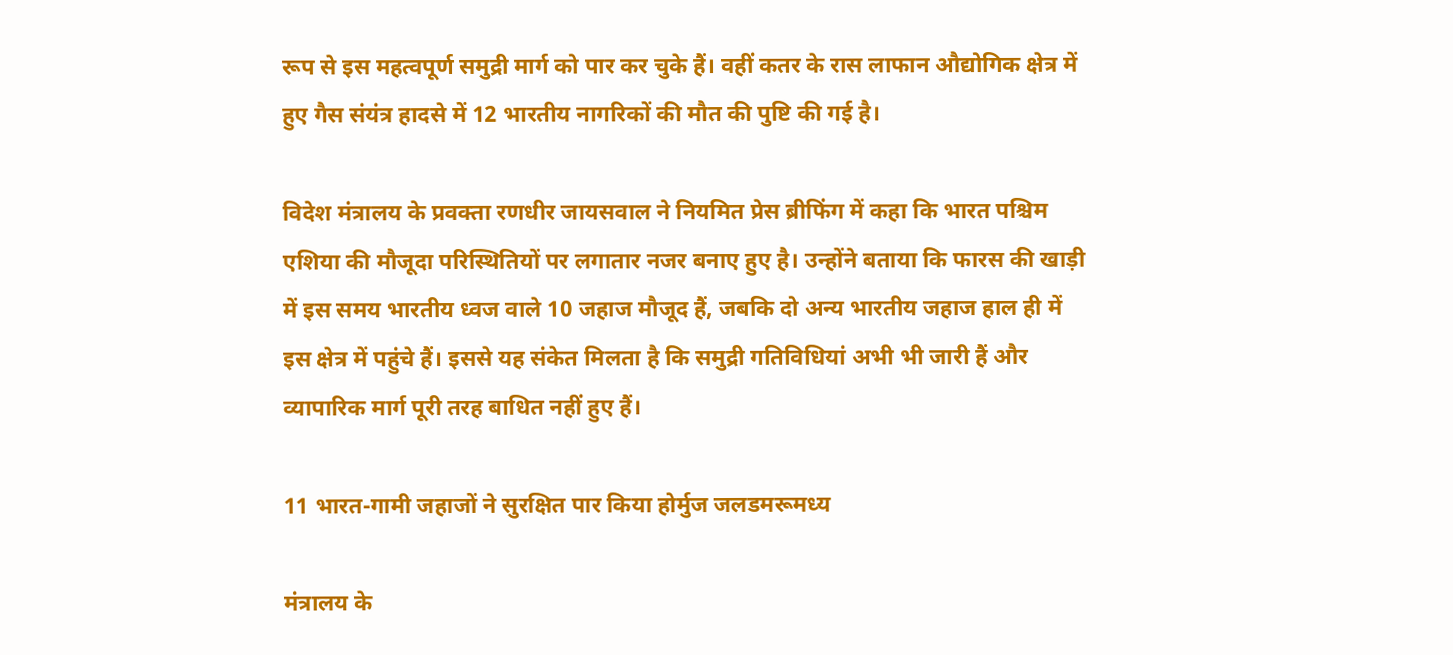रूप से इस महत्वपूर्ण समुद्री मार्ग को पार कर चुके हैं। वहीं कतर के रास लाफान औद्योगिक क्षेत्र में हुए गैस संयंत्र हादसे में 12 भारतीय नागरिकों की मौत की पुष्टि की गई है।

विदेश मंत्रालय के प्रवक्ता रणधीर जायसवाल ने नियमित प्रेस ब्रीफिंग में कहा कि भारत पश्चिम एशिया की मौजूदा परिस्थितियों पर लगातार नजर बनाए हुए है। उन्होंने बताया कि फारस की खाड़ी में इस समय भारतीय ध्वज वाले 10 जहाज मौजूद हैं, जबकि दो अन्य भारतीय जहाज हाल ही में इस क्षेत्र में पहुंचे हैं। इससे यह संकेत मिलता है कि समुद्री गतिविधियां अभी भी जारी हैं और व्यापारिक मार्ग पूरी तरह बाधित नहीं हुए हैं।

11 भारत-गामी जहाजों ने सुरक्षित पार किया होर्मुज जलडमरूमध्य

मंत्रालय के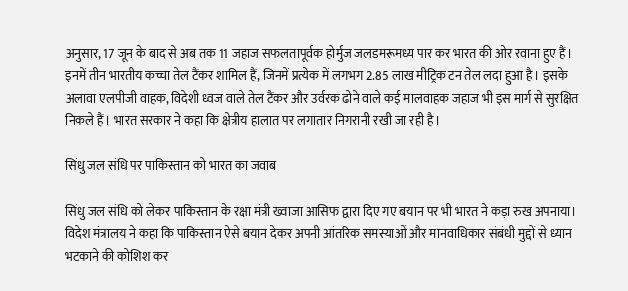अनुसार, 17 जून के बाद से अब तक 11 जहाज सफलतापूर्वक होर्मुज जलडमरूमध्य पार कर भारत की ओर रवाना हुए हैं। इनमें तीन भारतीय कच्चा तेल टैंकर शामिल हैं, जिनमें प्रत्येक में लगभग 2.85 लाख मीट्रिक टन तेल लदा हुआ है। इसके अलावा एलपीजी वाहक, विदेशी ध्वज वाले तेल टैंकर और उर्वरक ढोने वाले कई मालवाहक जहाज भी इस मार्ग से सुरक्षित निकले हैं। भारत सरकार ने कहा कि क्षेत्रीय हालात पर लगातार निगरानी रखी जा रही है।

सिंधु जल संधि पर पाकिस्तान को भारत का जवाब

सिंधु जल संधि को लेकर पाकिस्तान के रक्षा मंत्री ख्वाजा आसिफ द्वारा दिए गए बयान पर भी भारत ने कड़ा रुख अपनाया। विदेश मंत्रालय ने कहा कि पाकिस्तान ऐसे बयान देकर अपनी आंतरिक समस्याओं और मानवाधिकार संबंधी मुद्दों से ध्यान भटकाने की कोशिश कर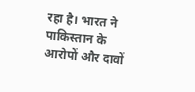रहा है। भारत ने पाकिस्तान के आरोपों और दावों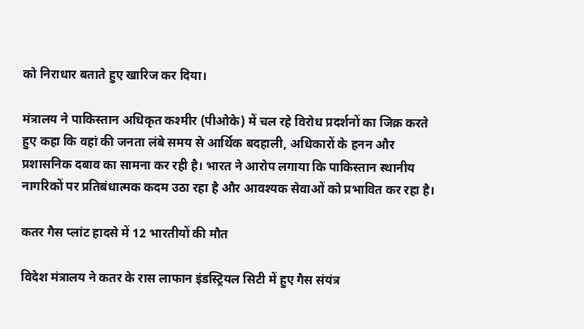को निराधार बताते हुए खारिज कर दिया।

मंत्रालय ने पाकिस्तान अधिकृत कश्मीर (पीओके) में चल रहे विरोध प्रदर्शनों का जिक्र करते हुए कहा कि वहां की जनता लंबे समय से आर्थिक बदहाली, अधिकारों के हनन और प्रशासनिक दबाव का सामना कर रही है। भारत ने आरोप लगाया कि पाकिस्तान स्थानीय नागरिकों पर प्रतिबंधात्मक कदम उठा रहा है और आवश्यक सेवाओं को प्रभावित कर रहा है।

कतर गैस प्लांट हादसे में 12 भारतीयों की मौत

विदेश मंत्रालय ने कतर के रास लाफान इंडस्ट्रियल सिटी में हुए गैस संयंत्र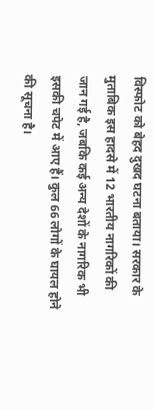विस्फोट को बेहद दुखद घटना बताया। सरकार के मुताबिक इस हादसे में 12 भारतीय नागरिकों की जान गई है, जबकि कई अन्य देशों के नागरिक भी इसकी चपेट में आए हैं। कुल 66 लोगों के घायल होने की सूचना है।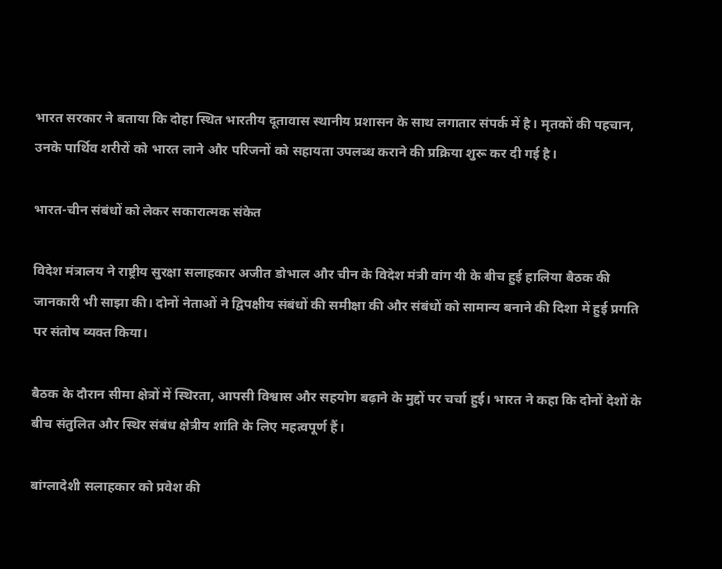भारत सरकार ने बताया कि दोहा स्थित भारतीय दूतावास स्थानीय प्रशासन के साथ लगातार संपर्क में है। मृतकों की पहचान, उनके पार्थिव शरीरों को भारत लाने और परिजनों को सहायता उपलब्ध कराने की प्रक्रिया शुरू कर दी गई है।

भारत-चीन संबंधों को लेकर सकारात्मक संकेत

विदेश मंत्रालय ने राष्ट्रीय सुरक्षा सलाहकार अजीत डोभाल और चीन के विदेश मंत्री वांग यी के बीच हुई हालिया बैठक की जानकारी भी साझा की। दोनों नेताओं ने द्विपक्षीय संबंधों की समीक्षा की और संबंधों को सामान्य बनाने की दिशा में हुई प्रगति पर संतोष व्यक्त किया।

बैठक के दौरान सीमा क्षेत्रों में स्थिरता, आपसी विश्वास और सहयोग बढ़ाने के मुद्दों पर चर्चा हुई। भारत ने कहा कि दोनों देशों के बीच संतुलित और स्थिर संबंध क्षेत्रीय शांति के लिए महत्वपूर्ण हैं।

बांग्लादेशी सलाहकार को प्रवेश की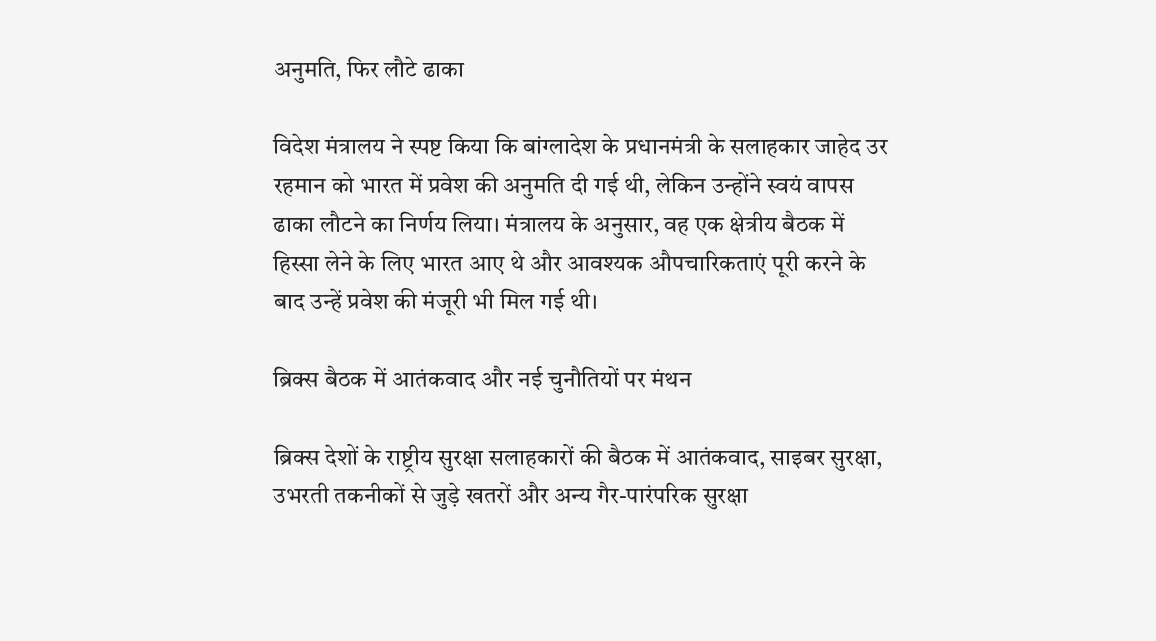अनुमति, फिर लौटे ढाका

विदेश मंत्रालय ने स्पष्ट किया कि बांग्लादेश के प्रधानमंत्री के सलाहकार जाहेद उर रहमान को भारत में प्रवेश की अनुमति दी गई थी, लेकिन उन्होंने स्वयं वापस ढाका लौटने का निर्णय लिया। मंत्रालय के अनुसार, वह एक क्षेत्रीय बैठक में हिस्सा लेने के लिए भारत आए थे और आवश्यक औपचारिकताएं पूरी करने के बाद उन्हें प्रवेश की मंजूरी भी मिल गई थी।

ब्रिक्स बैठक में आतंकवाद और नई चुनौतियों पर मंथन

ब्रिक्स देशों के राष्ट्रीय सुरक्षा सलाहकारों की बैठक में आतंकवाद, साइबर सुरक्षा, उभरती तकनीकों से जुड़े खतरों और अन्य गैर-पारंपरिक सुरक्षा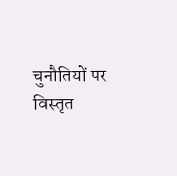चुनौतियों पर विस्तृत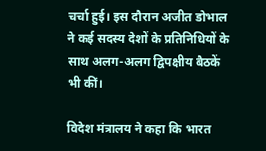चर्चा हुई। इस दौरान अजीत डोभाल ने कई सदस्य देशों के प्रतिनिधियों के साथ अलग-अलग द्विपक्षीय बैठकें भी कीं।

विदेश मंत्रालय ने कहा कि भारत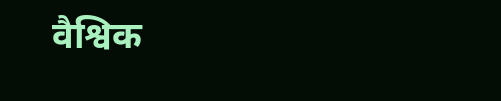वैश्विक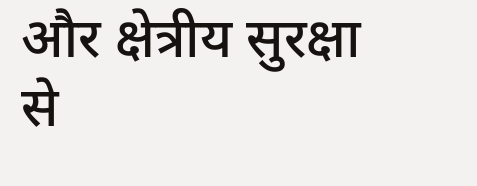और क्षेत्रीय सुरक्षा से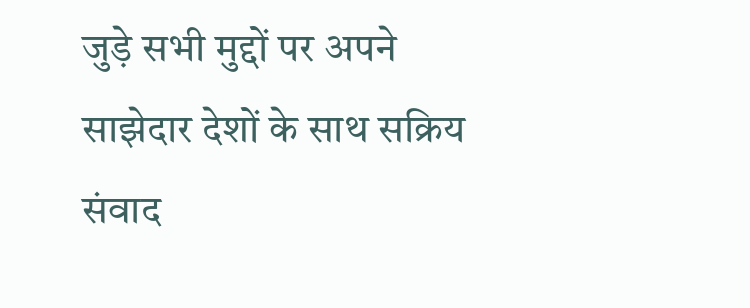जुड़े सभी मुद्दों पर अपने साझेदार देशों के साथ सक्रिय संवाद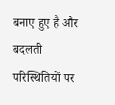बनाए हुए है और बदलती परिस्थितियों पर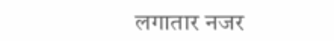लगातार नजर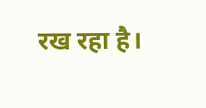रख रहा है।